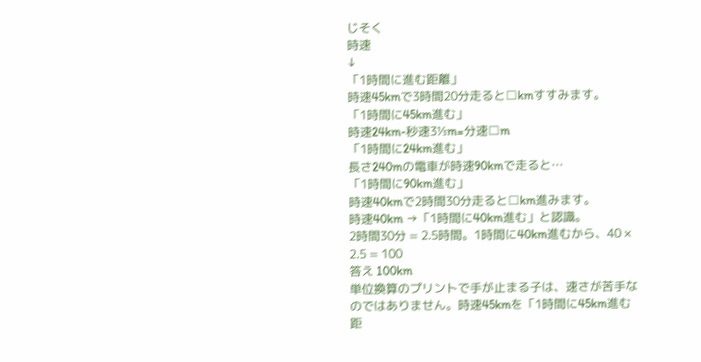じそく
時速
↓
「1時間に進む距離」
時速45kmで3時間20分走ると□kmすすみます。
「1時間に45km進む」
時速24km-秒速3⅓m=分速□m
「1時間に24km進む」
長さ240mの電車が時速90kmで走ると…
「1時間に90km進む」
時速40kmで2時間30分走ると□km進みます。
時速40km →「1時間に40km進む」と認識。
2時間30分 = 2.5時間。1時間に40km進むから、40 × 2.5 = 100
答え 100km
単位換算のプリントで手が止まる子は、速さが苦手なのではありません。時速45kmを「1時間に45km進む距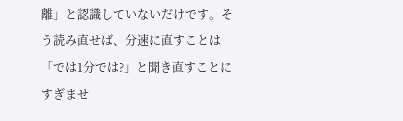離」と認識していないだけです。そう読み直せば、分速に直すことは「では1分では?」と聞き直すことにすぎませ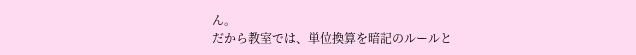ん。
だから教室では、単位換算を暗記のルールと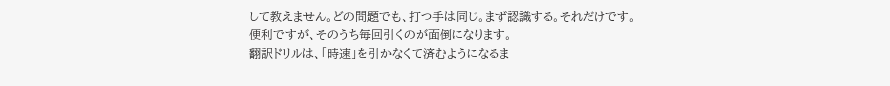して教えません。どの問題でも、打つ手は同じ。まず認識する。それだけです。
便利ですが、そのうち毎回引くのが面倒になります。
翻訳ドリルは、「時速」を引かなくて済むようになるま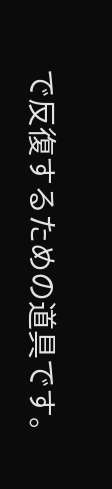で反復するための道具です。